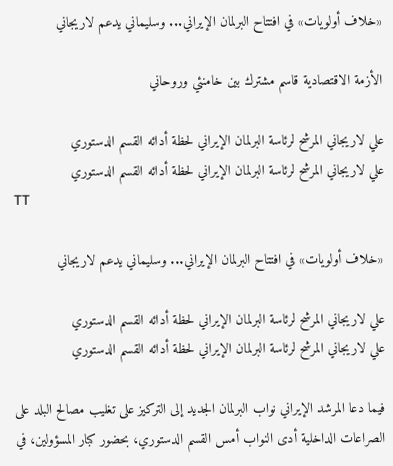«خلاف أولويات» في افتتاح البرلمان الإيراني... وسليماني يدعم لاريجاني

الأزمة الاقتصادية قاسم مشترك بين خامنئي وروحاني

علي لاريجاني المرشح لرئاسة البرلمان الإيراني لحظة أدائه القسم الدستوري
علي لاريجاني المرشح لرئاسة البرلمان الإيراني لحظة أدائه القسم الدستوري
TT

«خلاف أولويات» في افتتاح البرلمان الإيراني... وسليماني يدعم لاريجاني

علي لاريجاني المرشح لرئاسة البرلمان الإيراني لحظة أدائه القسم الدستوري
علي لاريجاني المرشح لرئاسة البرلمان الإيراني لحظة أدائه القسم الدستوري

فيما دعا المرشد الإيراني نواب البرلمان الجديد إلى التركيز على تغليب مصالح البلد على الصراعات الداخلية أدى النواب أمس القسم الدستوري، بحضور كبار المسؤولين، في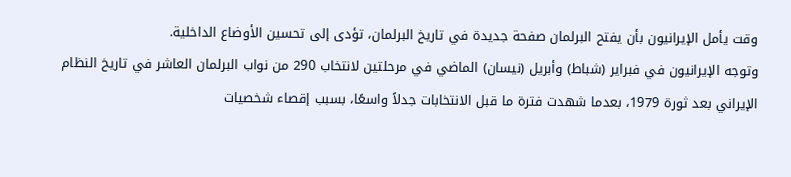وقت يأمل الإيرانيون بأن يفتح البرلمان صفحة جديدة في تاريخ البرلمان، تؤدى إلى تحسين الأوضاع الداخلية.
وتوجه الإيرانيون في فبراير (شباط) وأبريل (نيسان) الماضي في مرحلتين لانتخاب 290 من نواب البرلمان العاشر في تاريخ النظام الإيراني بعد ثورة 1979، بعدما شهدت فترة ما قبل الانتخابات جدلاً واسعًا، بسبب إقصاء شخصيات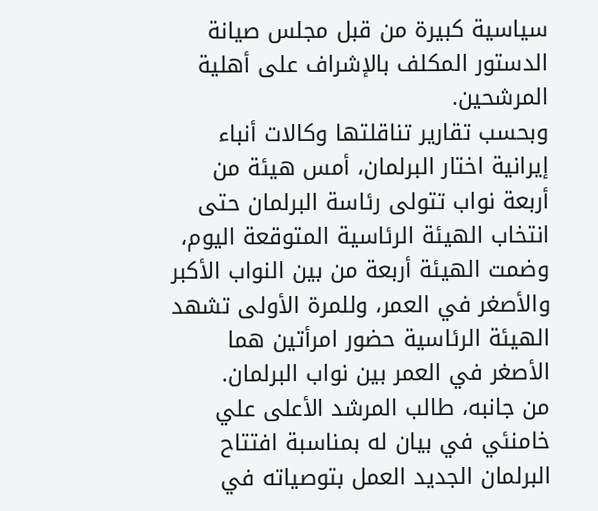سياسية كبيرة من قبل مجلس صيانة الدستور المكلف بالإشراف على أهلية المرشحين.
وبحسب تقارير تناقلتها وكالات أنباء إيرانية اختار البرلمان، أمس هيئة من أربعة نواب تتولى رئاسة البرلمان حتى انتخاب الهيئة الرئاسية المتوقعة اليوم، وضمت الهيئة أربعة من بين النواب الأكبر والأصغر في العمر، وللمرة الأولى تشهد الهيئة الرئاسية حضور امرأتين هما الأصغر في العمر بين نواب البرلمان.
من جانبه، طالب المرشد الأعلى علي خامنئي في بيان له بمناسبة افتتاح البرلمان الجديد العمل بتوصياته في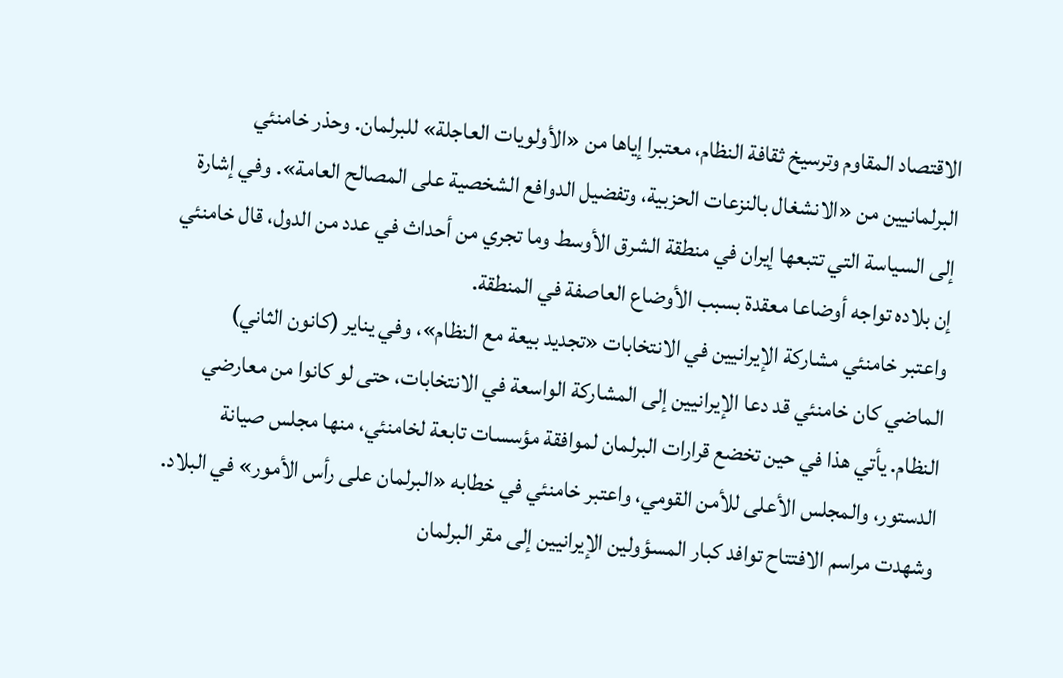الاقتصاد المقاوم وترسيخ ثقافة النظام، معتبرا إياها من «الأولويات العاجلة» للبرلمان. وحذر خامنئي البرلمانيين من «الانشغال بالنزعات الحزبية، وتفضيل الدوافع الشخصية على المصالح العامة». وفي إشارة إلى السياسة التي تتبعها إيران في منطقة الشرق الأوسط وما تجري من أحداث في عدد من الدول، قال خامنئي إن بلاده تواجه أوضاعا معقدة بسبب الأوضاع العاصفة في المنطقة.
واعتبر خامنئي مشاركة الإيرانيين في الانتخابات «تجديد بيعة مع النظام»، وفي يناير (كانون الثاني) الماضي كان خامنئي قد دعا الإيرانيين إلى المشاركة الواسعة في الانتخابات، حتى لو كانوا من معارضي النظام. يأتي هذا في حين تخضع قرارات البرلمان لموافقة مؤسسات تابعة لخامنئي، منها مجلس صيانة الدستور، والمجلس الأعلى للأمن القومي، واعتبر خامنئي في خطابه «البرلمان على رأس الأمور» في البلاد.
وشهدت مراسم الافتتاح توافد كبار المسؤولين الإيرانيين إلى مقر البرلمان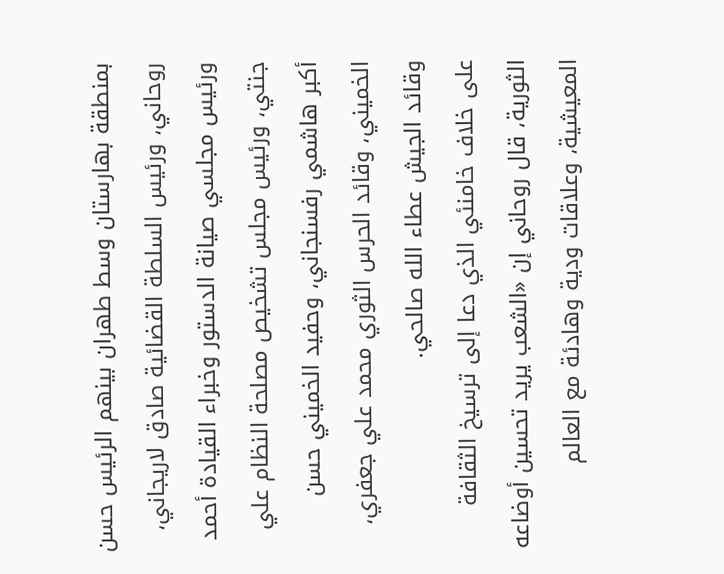بمنطقة بهارستان وسط طهران بينهم الرئيس حسن روحاني، ورئيس السلطة القضائية صادق لاريجاني، ورئيس مجلسي صيانة الدستور وخبراء القيادة أحمد جنتي، ورئيس مجلس تشخيص مصلحة النظام علي أكبر هاشمي رفسنجاني، وحفيد الخميني حسن الخميني، وقائد الحرس الثوري محمد علي جعفري، وقائد الجيش عطاء الله صالحي.
على خلاف خامنئي الذي دعا إلى ترسيخ الثقافة الثورية، قال روحاني إن «الشعب يريد تحسين أوضاعه المعيشية، وعلاقات ودية وهادئة مع العالم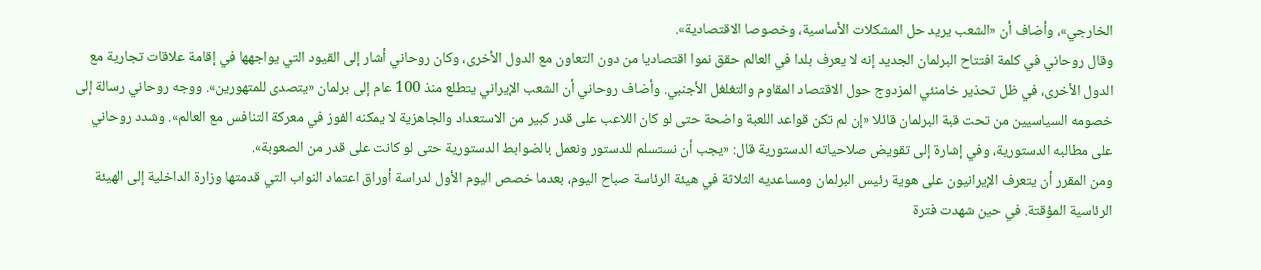الخارجي»، وأضاف أن «الشعب يريد حل المشكلات الأساسية، وخصوصا الاقتصادية».
وقال روحاني في كلمة افتتاح البرلمان الجديد إنه لا يعرف بلدا في العالم حقق نموا اقتصاديا من دون التعاون مع الدول الأخرى، وكان روحاني أشار إلى القيود التي يواجهها في إقامة علاقات تجارية مع الدول الأخرى، في ظل تحذير خامنئي المزدوج حول الاقتصاد المقاوم والتغلغل الأجنبي. وأضاف روحاني أن الشعب الإيراني يتطلع منذ 100 عام إلى برلمان «يتصدى للمتهورين». ووجه روحاني رسالة إلى خصومه السياسيين من تحت قبة البرلمان قائلا «إن لم تكن قواعد اللعبة واضحة حتى لو كان اللاعب على قدر كبير من الاستعداد والجاهزية لا يمكنه الفوز في معركة التنافس مع العالم». وشدد روحاني على مطالبه الدستورية، وفي إشارة إلى تقويض صلاحياته الدستورية قال: «يجب أن نستسلم للدستور ونعمل بالضوابط الدستورية حتى لو كانت على قدر من الصعوبة».
ومن المقرر أن يتعرف الإيرانيون على هوية رئيس البرلمان ومساعديه الثلاثة في هيئة الرئاسة صباح اليوم، بعدما خصص اليوم الأول لدراسة أوراق اعتماد النواب التي قدمتها وزارة الداخلية إلى الهيئة الرئاسية المؤقتة. في حين شهدت فترة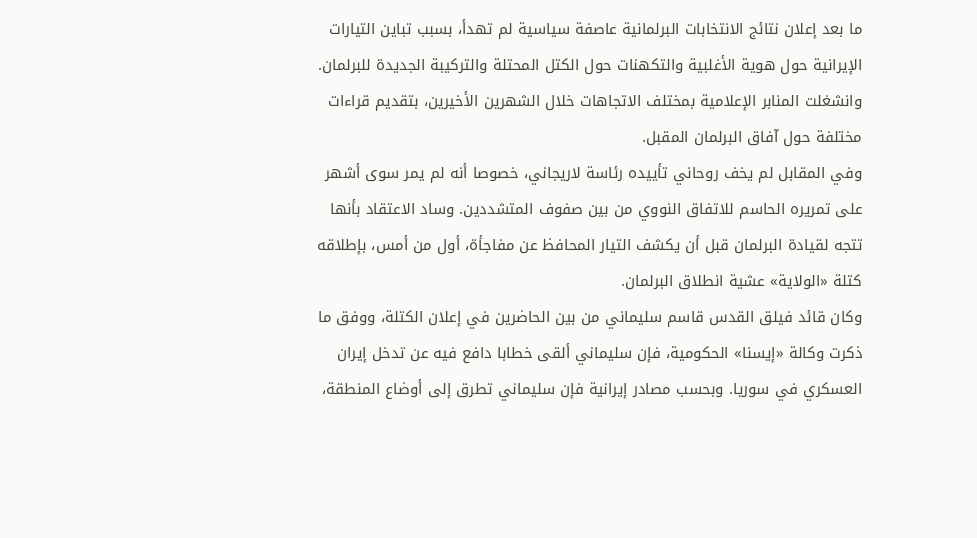ما بعد إعلان نتائج الانتخابات البرلمانية عاصفة سياسية لم تهدأ، بسبب تباين التيارات الإيرانية حول هوية الأغلبية والتكهنات حول الكتل المحتلة والتركيبة الجديدة للبرلمان. وانشغلت المنابر الإعلامية بمختلف الاتجاهات خلال الشهرين الأخيرين، بتقديم قراءات مختلفة حول آفاق البرلمان المقبل.
وفي المقابل لم يخف روحاني تأييده رئاسة لاريجاني، خصوصا أنه لم يمر سوى أشهر على تمريره الحاسم للاتفاق النووي من بين صفوف المتشددين. وساد الاعتقاد بأنها تتجه لقيادة البرلمان قبل أن يكشف التيار المحافظ عن مفاجأة، أول من أمس، بإطلاقه كتلة «الولاية» عشية انطلاق البرلمان.
وكان قائد فيلق القدس قاسم سليماني من بين الحاضرين في إعلان الكتلة، ووفق ما ذكرت وكالة «إيسنا» الحكومية، فإن سليماني ألقى خطابا دافع فيه عن تدخل إيران العسكري في سوريا. وبحسب مصادر إيرانية فإن سليماني تطرق إلى أوضاع المنطقة،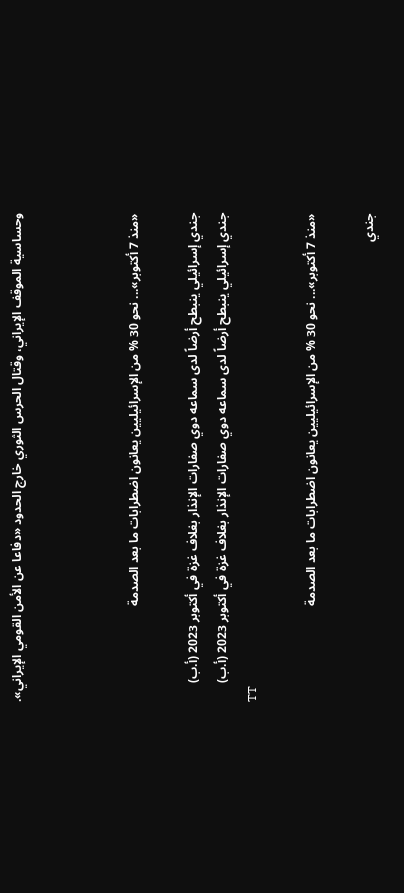وحساسية الموقف الإيراني، وقتال الحرس الثوري خارج الحدود «دفاعا عن الأمن القومي الإيراني».



«منذ 7 أكتوبر»... نحو 30 % من الإسرائيليين يعانون اضطرابات ما بعد الصدمة

جندي إسرائيلي ينبطح أرضاً لدى سماعه دوي صفارات الإنذار بغلاف غزة في أكتوبر 2023 (أ.ب)
جندي إسرائيلي ينبطح أرضاً لدى سماعه دوي صفارات الإنذار بغلاف غزة في أكتوبر 2023 (أ.ب)
TT

«منذ 7 أكتوبر»... نحو 30 % من الإسرائيليين يعانون اضطرابات ما بعد الصدمة

جندي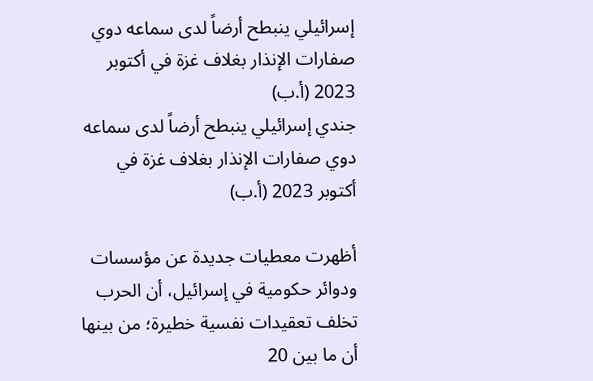إسرائيلي ينبطح أرضاً لدى سماعه دوي صفارات الإنذار بغلاف غزة في أكتوبر 2023 (أ.ب)
جندي إسرائيلي ينبطح أرضاً لدى سماعه دوي صفارات الإنذار بغلاف غزة في أكتوبر 2023 (أ.ب)

أظهرت معطيات جديدة عن مؤسسات ودوائر حكومية في إسرائيل، أن الحرب تخلف تعقيدات نفسية خطيرة؛ من بينها أن ما بين 20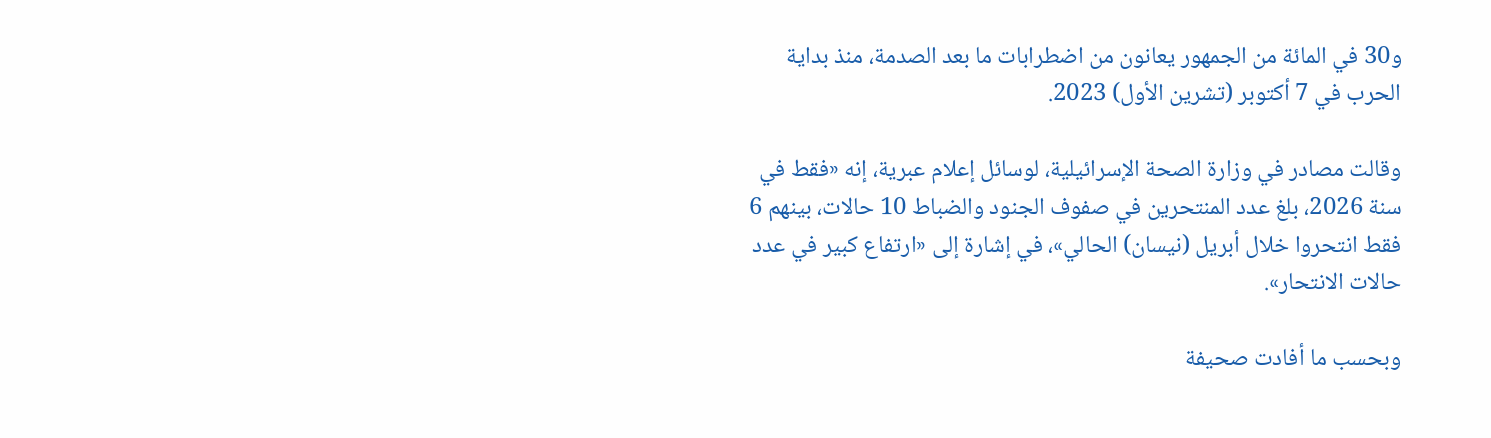و30 في المائة من الجمهور يعانون من اضطرابات ما بعد الصدمة، منذ بداية الحرب في 7 أكتوبر (تشرين الأول) 2023.

وقالت مصادر في وزارة الصحة الإسرائيلية، لوسائل إعلام عبرية، إنه «فقط في سنة 2026، بلغ عدد المنتحرين في صفوف الجنود والضباط 10 حالات، بينهم 6 فقط انتحروا خلال أبريل (نيسان) الحالي»، في إشارة إلى «ارتفاع كبير في عدد حالات الانتحار».

وبحسب ما أفادت صحيفة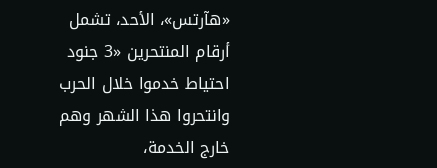«هآرتس»، الأحد، تشمل أرقام المنتحرين «3 جنود احتياط خدموا خلال الحرب وانتحروا هذا الشهر وهم خارج الخدمة،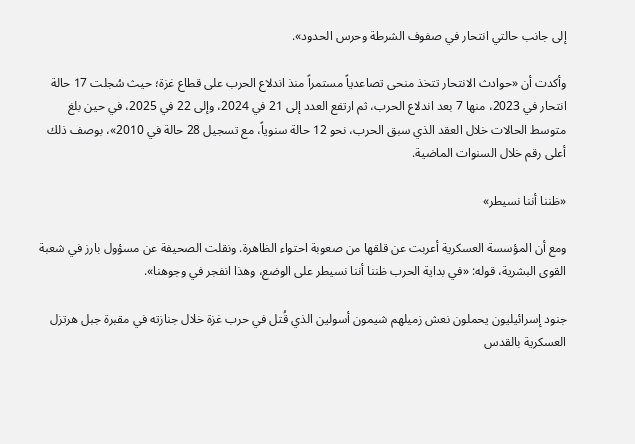إلى جانب حالتي انتحار في صفوف الشرطة وحرس الحدود».

وأكدت أن «حوادث الانتحار تتخذ منحى تصاعدياً مستمراً منذ اندلاع الحرب على قطاع غزة؛ حيث سُجلت 17 حالة انتحار في 2023، منها 7 بعد اندلاع الحرب، ثم ارتفع العدد إلى 21 في 2024، وإلى 22 في 2025، في حين بلغ متوسط الحالات خلال العقد الذي سبق الحرب، نحو 12 حالة سنوياً، مع تسجيل 28 حالة في 2010»، بوصف ذلك أعلى رقم خلال السنوات الماضية.

«ظننا أننا نسيطر»

ومع أن المؤسسة العسكرية أعربت عن قلقها من صعوبة احتواء الظاهرة. ونقلت الصحيفة عن مسؤول بارز في شعبة القوى البشرية، قوله: «في بداية الحرب ظننا أننا نسيطر على الوضع، وهذا انفجر في وجوهنا».

جنود إسرائيليون يحملون نعش زميلهم شيمون أسولين الذي قُتل في حرب غزة خلال جنازته في مقبرة جبل هرتزل العسكرية بالقدس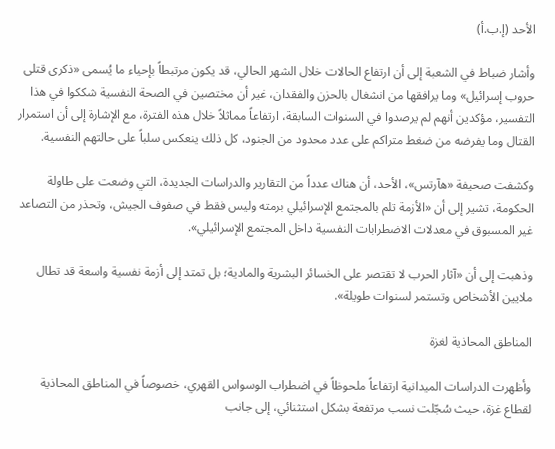الأحد (إ.ب.أ)

وأشار ضباط في الشعبة إلى أن ارتفاع الحالات خلال الشهر الحالي، قد يكون مرتبطاً بإحياء ما يُسمى «ذكرى قتلى حروب إسرائيل» وما يرافقها من انشغال بالحزن والفقدان، غير أن مختصين في الصحة النفسية شككوا في هذا التفسير، مؤكدين أنهم لم يرصدوا في السنوات السابقة، ارتفاعاً مماثلاً خلال هذه الفترة، مع الإشارة إلى أن استمرار القتال وما يفرضه من ضغط متراكم على عدد محدود من الجنود، كل ذلك ينعكس سلباً على حالتهم النفسية.

وكشفت صحيفة «هآرتس»، الأحد، أن هناك عدداً من التقارير والدراسات الجديدة، التي وضعت على طاولة الحكومة، تشير إلى أن «الأزمة تلم بالمجتمع الإسرائيلي برمته وليس فقط في صفوف الجيش، وتحذر من التصاعد غير المسبوق في معدلات الاضطرابات النفسية داخل المجتمع الإسرائيلي».

وذهبت إلى أن «آثار الحرب لا تقتصر على الخسائر البشرية والمادية؛ بل تمتد إلى أزمة نفسية واسعة قد تطال ملايين الأشخاص وتستمر لسنوات طويلة».

المناطق المحاذية لغزة

وأظهرت الدراسات الميدانية ارتفاعاً ملحوظاً في اضطراب الوسواس القهري، خصوصاً في المناطق المحاذية لقطاع غزة، حيث سُجّلت نسب مرتفعة بشكل استثنائي، إلى جانب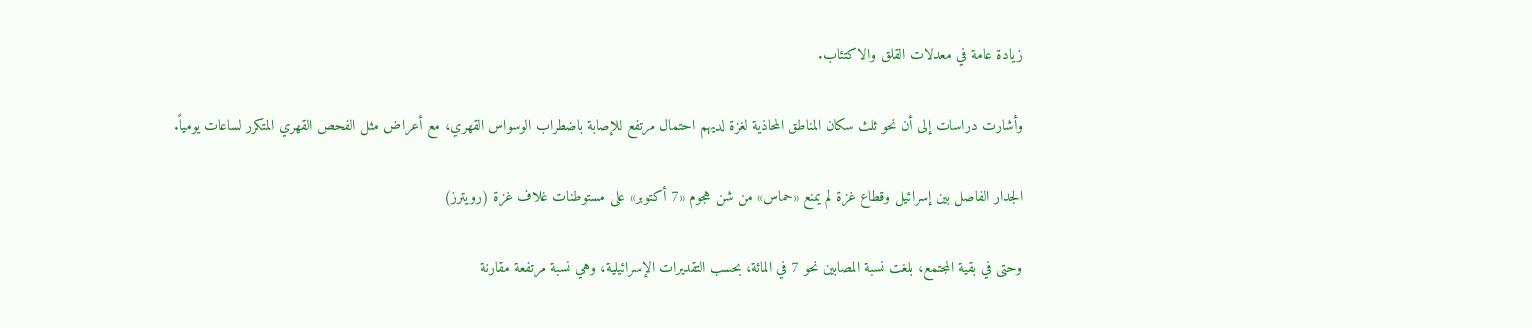زيادة عامة في معدلات القلق والاكتئاب.

وأشارت دراسات إلى أن نحو ثلث سكان المناطق المحاذية لغزة لديهم احتمال مرتفع للإصابة باضطراب الوسواس القهري، مع أعراض مثل الفحص القهري المتكرر لساعات يومياً.

الجدار الفاصل بين إسرائيل وقطاع غزة لم يمنع «حماس» من شن هجوم «7 أكتوبر» على مستوطنات غلاف غزة (رويترز)

وحتى في بقية المجتمع، بلغت نسبة المصابين نحو 7 في المائة، بحسب التقديرات الإسرائيلية، وهي نسبة مرتفعة مقارنة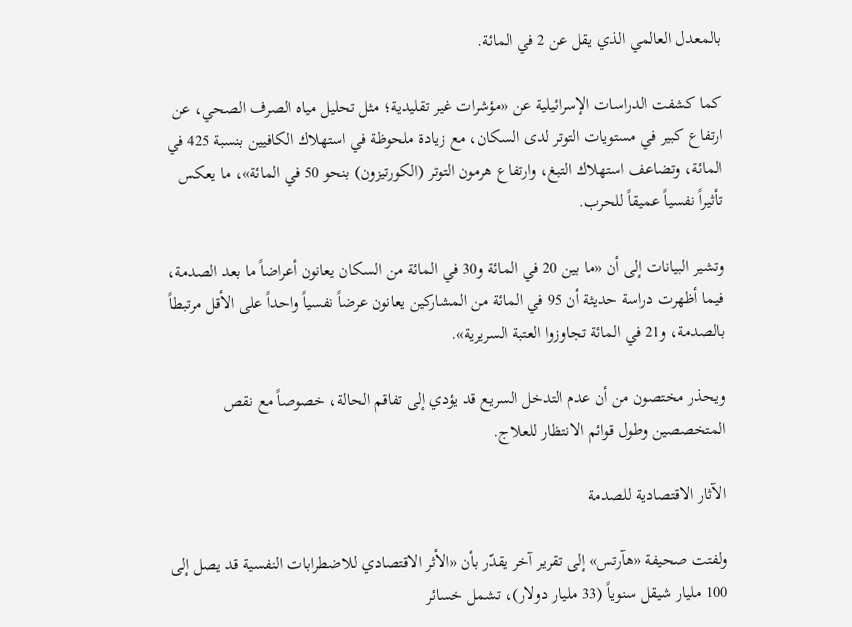بالمعدل العالمي الذي يقل عن 2 في المائة.

كما كشفت الدراسات الإسرائيلية عن «مؤشرات غير تقليدية؛ مثل تحليل مياه الصرف الصحي، عن ارتفاع كبير في مستويات التوتر لدى السكان، مع زيادة ملحوظة في استهلاك الكافيين بنسبة 425 في المائة، وتضاعف استهلاك التبغ، وارتفاع هرمون التوتر (الكورتيزون) بنحو 50 في المائة»، ما يعكس تأثيراً نفسياً عميقاً للحرب.

وتشير البيانات إلى أن «ما بين 20 في المائة و30 في المائة من السكان يعانون أعراضاً ما بعد الصدمة، فيما أظهرت دراسة حديثة أن 95 في المائة من المشاركين يعانون عرضاً نفسياً واحداً على الأقل مرتبطاً بالصدمة، و21 في المائة تجاوزوا العتبة السريرية».

ويحذر مختصون من أن عدم التدخل السريع قد يؤدي إلى تفاقم الحالة، خصوصاً مع نقص المتخصصين وطول قوائم الانتظار للعلاج.

الآثار الاقتصادية للصدمة

ولفتت صحيفة «هآرتس» إلى تقرير آخر يقدّر بأن «الأثر الاقتصادي للاضطرابات النفسية قد يصل إلى 100 مليار شيقل سنوياً (33 مليار دولار)، تشمل خسائر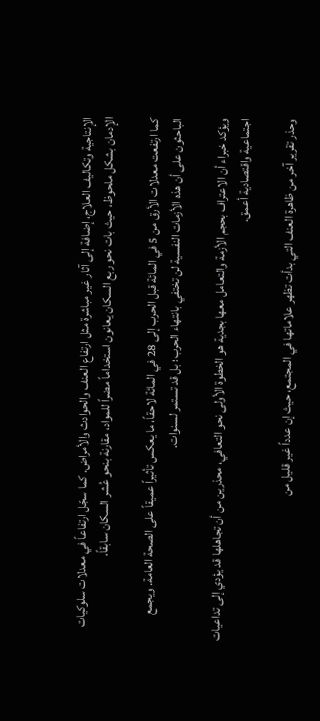الإنتاجية وتكاليف العلاج، إضافة إلى آثار غير مباشرة مثل ارتفاع العنف والحوادث والأمراض. كما سجّل ارتفاعاً في معدلات سلوكيات الإدمان بشكل ملحوظ، حيث بات نحو ربع السكان يعانون استخداماً مضراً للمواد، مقارنة بنحو عُشر السكان سابقاً.

كما ارتفعت معدلات الأرق من 5 في المائة قبل الحرب إلى 28 في المائة لاحقاً، ما يعكس تأثيراً عميقاً على الصحة العامة. ويجمع الباحثون على أن هذه الأزمات النفسية لن تختفي بانتهاء الحرب؛ بل قد تستمر لسنوات.

ويؤكد خبراء أن الاعتراف بحجم الأزمة والتعامل معها بجدية هو الخطوة الأولى نحو التعافي، محذرين من أن تجاهلها قد يؤدي إلى تداعيات اجتماعية واقتصادية أعمق.

وحذر تقرير آخر من ظاهرة العنف التي بدأت تظهر علاماتها في المجتمع، حيث إن عدداً غير قليل من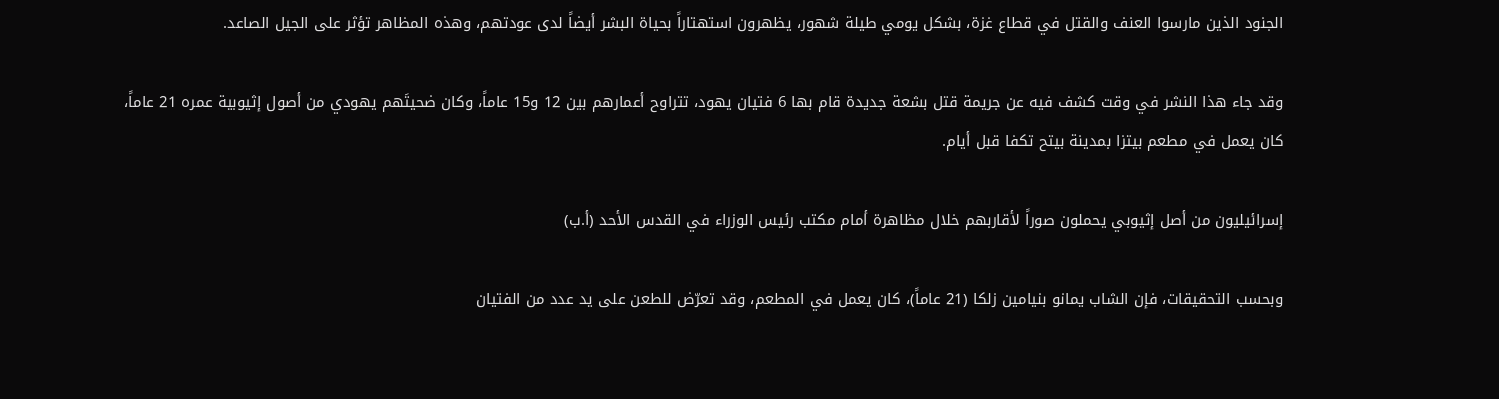الجنود الذين مارسوا العنف والقتل في قطاع غزة، بشكل يومي طيلة شهور، يظهرون استهتاراً بحياة البشر أيضاً لدى عودتهم، وهذه المظاهر تؤثر على الجيل الصاعد.

وقد جاء هذا النشر في وقت كشف فيه عن جريمة قتل بشعة جديدة قام بها 6 فتيان يهود، تتراوح أعمارهم بين 12 و15 عاماً، وكان ضحيتَهم يهودي من أصول إثيوبية عمره 21 عاماً، كان يعمل في مطعم بيتزا بمدينة بيتح تكفا قبل أيام.

إسرائيليون من أصل إثيوبي يحملون صوراً لأقاربهم خلال مظاهرة أمام مكتب رئيس الوزراء في القدس الأحد (أ.ب)

وبحسب التحقيقات، فإن الشاب يمانو بنيامين زلكا (21 عاماً)، كان يعمل في المطعم، وقد تعرّض للطعن على يد عدد من الفتيان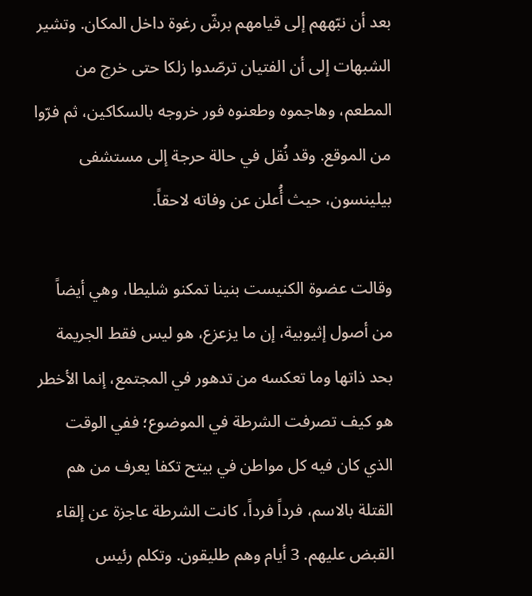بعد أن نبّههم إلى قيامهم برشّ رغوة داخل المكان. وتشير الشبهات إلى أن الفتيان ترصّدوا زلكا حتى خرج من المطعم، وهاجموه وطعنوه فور خروجه بالسكاكين، ثم فرّوا من الموقع. وقد نُقل في حالة حرجة إلى مستشفى بيلينسون، حيث أُعلن عن وفاته لاحقاً.

وقالت عضوة الكنيست بنينا تمكنو شليطا، وهي أيضاً من أصول إثيوبية، إن ما يزعزع، هو ليس فقط الجريمة بحد ذاتها وما تعكسه من تدهور في المجتمع، إنما الأخطر هو كيف تصرفت الشرطة في الموضوع؛ ففي الوقت الذي كان فيه كل مواطن في بيتح تكفا يعرف من هم القتلة بالاسم، فرداً فرداً، كانت الشرطة عاجزة عن إلقاء القبض عليهم. 3 أيام وهم طليقون. وتكلم رئيس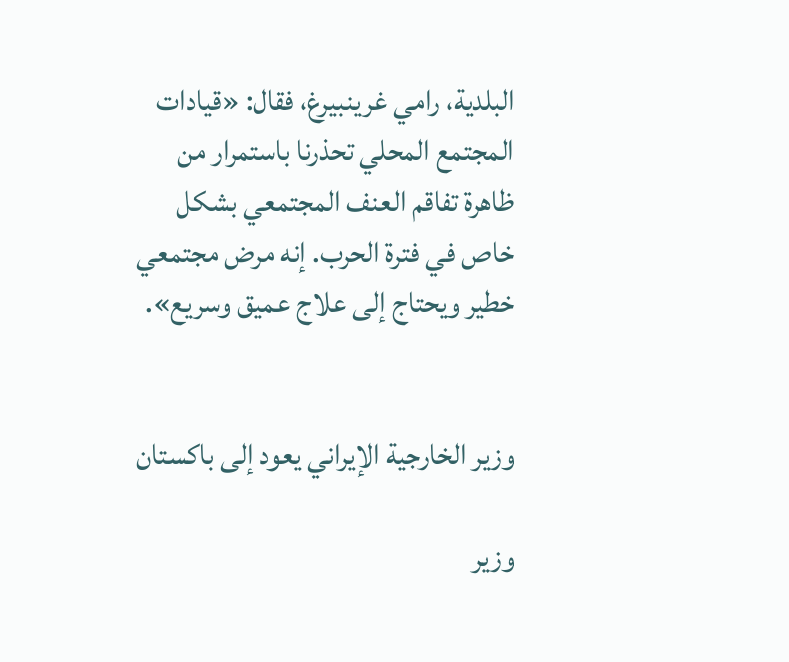البلدية، رامي غرينبيرغ، فقال: «قيادات المجتمع المحلي تحذرنا باستمرار من ظاهرة تفاقم العنف المجتمعي بشكل خاص في فترة الحرب. إنه مرض مجتمعي خطير ويحتاج إلى علاج عميق وسريع».


وزير الخارجية الإيراني يعود إلى باكستان

وزير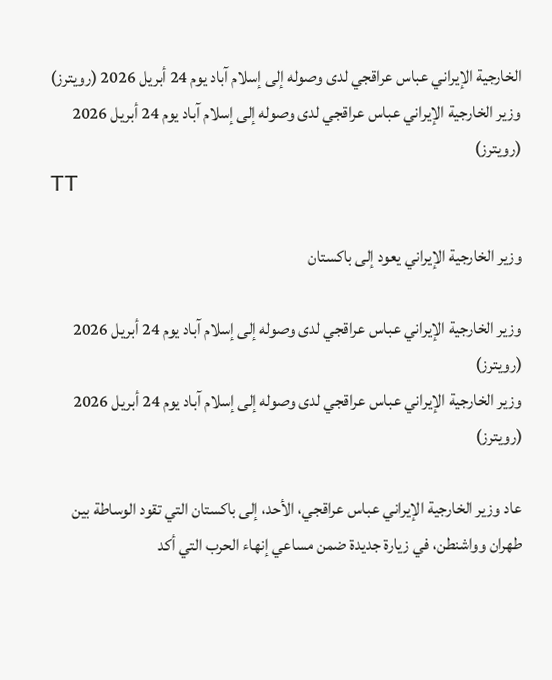الخارجية الإيراني عباس عراقجي لدى وصوله إلى إسلام آباد يوم 24 أبريل 2026 (رويترز)
وزير الخارجية الإيراني عباس عراقجي لدى وصوله إلى إسلام آباد يوم 24 أبريل 2026 (رويترز)
TT

وزير الخارجية الإيراني يعود إلى باكستان

وزير الخارجية الإيراني عباس عراقجي لدى وصوله إلى إسلام آباد يوم 24 أبريل 2026 (رويترز)
وزير الخارجية الإيراني عباس عراقجي لدى وصوله إلى إسلام آباد يوم 24 أبريل 2026 (رويترز)

عاد وزير الخارجية الإيراني عباس عراقجي، الأحد، إلى باكستان التي تقود الوساطة بين طهران وواشنطن، في زيارة جديدة ضمن مساعي إنهاء الحرب التي أكد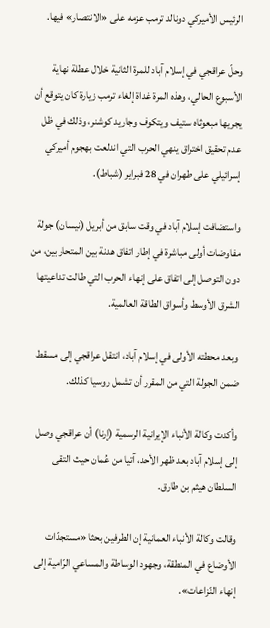الرئيس الأميركي دونالد ترمب عزمه على «الانتصار» فيها.

وحلّ عراقجي في إسلام آباد للمرة الثانية خلال عطلة نهاية الأسبوع الحالي، وهذه المرة غداة إلغاء ترمب زيارة كان يتوقع أن يجريها مبعوثاه ستيف ويتكوف وجاريد كوشنر، وذلك في ظل عدم تحقيق اختراق ينهي الحرب التي اندلعت بهجوم أميركي إسرائيلي على طهران في 28 فبراير (شباط).

واستضافت إسلام آباد في وقت سابق من أبريل (نيسان) جولة مفاوضات أولى مباشرة في إطار اتفاق هدنة بين المتحاربين، من دون التوصل إلى اتفاق على إنهاء الحرب التي طالت تداعيتها الشرق الأوسط وأسواق الطاقة العالمية.

وبعد محطته الأولى في إسلام آباد، انتقل عراقجي إلى مسقط ضمن الجولة التي من المقرر أن تشمل روسيا كذلك.

وأكدت وكالة الأنباء الإيرانية الرسمية (إرنا) أن عراقجي وصل إلى إسلام آباد بعد ظهر الأحد، آتيا من عُمان حيث التقى السلطان هيثم بن طارق.

وقالت وكالة الأنباء العمانية إن الطرفين بحثا «مستجدّات الأوضاع في المنطقة، وجهود الوساطة والمساعي الرّامية إلى إنهاء النّزاعات».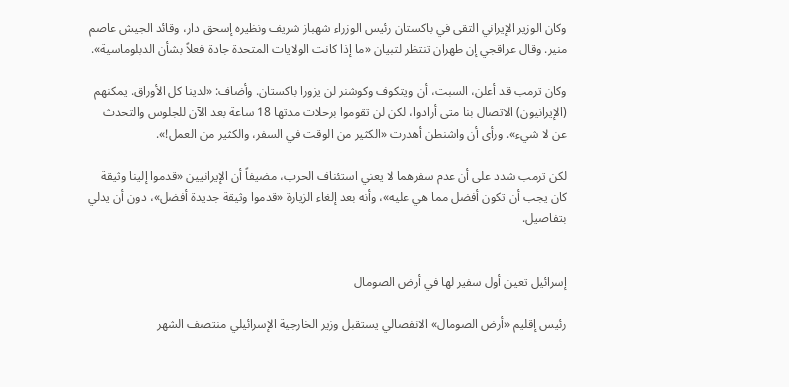وكان الوزير الإيراني التقى في باكستان رئيس الوزراء شهباز شريف ونظيره إسحق دار، وقائد الجيش عاصم منير. وقال عراقجي إن طهران تنتظر لتبيان «ما إذا كانت الولايات المتحدة جادة فعلاً بشأن الدبلوماسية».

وكان ترمب قد أعلن، السبت، أن ويتكوف وكوشنر لن يزورا باكستان. وأضاف: «لدينا كل الأوراق. يمكنهم (الإيرانيون) الاتصال بنا متى أرادوا، لكن لن تقوموا برحلات مدتها 18 ساعة بعد الآن للجلوس والتحدث عن لا شيء». ورأى أن واشنطن أهدرت «الكثير من الوقت في السفر، والكثير من العمل!».

لكن ترمب شدد على أن عدم سفرهما لا يعني استئناف الحرب، مضيفاً أن الإيرانيين «قدموا إلينا وثيقة كان يجب أن تكون أفضل مما هي عليه»، وأنه بعد إلغاء الزيارة «قدموا وثيقة جديدة أفضل»، دون أن يدلي بتفاصيل.


إسرائيل تعين أول سفير لها في أرض الصومال

رئيس إقليم «أرض الصومال» الانفصالي يستقبل وزير الخارجية الإسرائيلي منتصف الشهر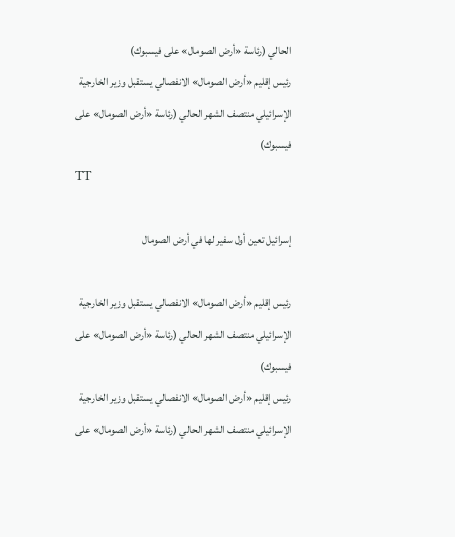الحالي (رئاسة «أرض الصومال» على فيسبوك)
رئيس إقليم «أرض الصومال» الانفصالي يستقبل وزير الخارجية الإسرائيلي منتصف الشهر الحالي (رئاسة «أرض الصومال» على فيسبوك)
TT

إسرائيل تعين أول سفير لها في أرض الصومال

رئيس إقليم «أرض الصومال» الانفصالي يستقبل وزير الخارجية الإسرائيلي منتصف الشهر الحالي (رئاسة «أرض الصومال» على فيسبوك)
رئيس إقليم «أرض الصومال» الانفصالي يستقبل وزير الخارجية الإسرائيلي منتصف الشهر الحالي (رئاسة «أرض الصومال» على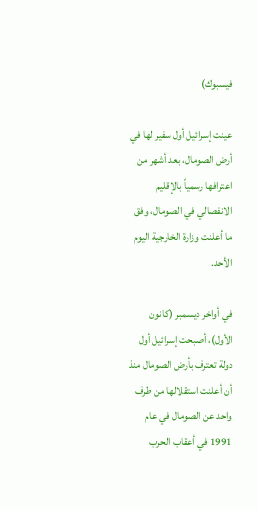فيسبوك)

عينت إسرائيل أول سفير لها في أرض الصومال، بعد أشهر من اعترافها رسمياً بالإقليم الانفصالي في الصومال، وفق ما أعلنت وزارة الخارجية اليوم الأحد.

في أواخر ديسمبر (كانون الأول)، أصبحت إسرائيل أول دولة تعترف بأرض الصومال منذ أن أعلنت استقلالها من طرف واحد عن الصومال في عام 1991 في أعقاب الحرب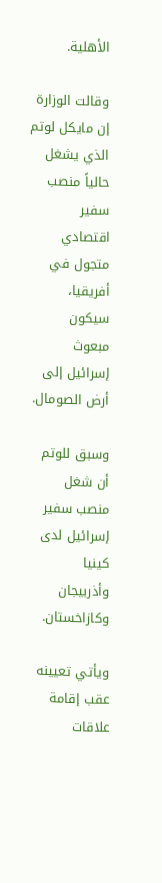الأهلية.

وقالت الوزارة إن مايكل لوتم الذي يشغل حالياً منصب سفير اقتصادي متجول في أفريقيا، سيكون مبعوث إسرائيل إلى أرض الصومال.

وسبق للوتم أن شغل منصب سفير إسرائيل لدى كينيا وأذربيجان وكازاخستان.

ويأتي تعيينه عقب إقامة علاقات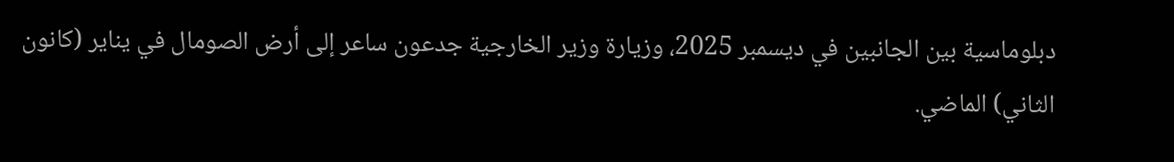دبلوماسية بين الجانبين في ديسمبر 2025، وزيارة وزير الخارجية جدعون ساعر إلى أرض الصومال في يناير (كانون الثاني) الماضي.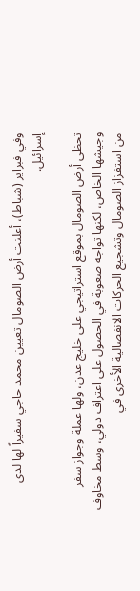وفي فبراير (شباط)، أعلنت أرض الصومال تعيين محمد حاجي سفيراً لها لدى إسرائيل.

تحظى أرض الصومال بموقع استراتيجي على خليج عدن، ولها عملة وجواز سفر وجيشها الخاص، لكنها تواجه صعوبة في الحصول على اعتراف دولي، وسط مخاوف من استفزاز الصومال وتشجيع الحركات الانفصالية الأخرى في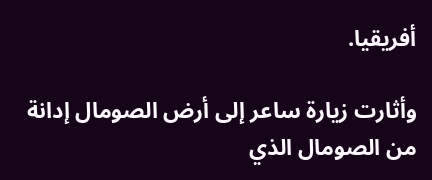أفريقيا.

وأثارت زيارة ساعر إلى أرض الصومال إدانة من الصومال الذي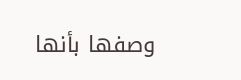وصفها بأنها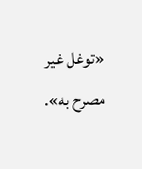«توغل غير مصرح به».